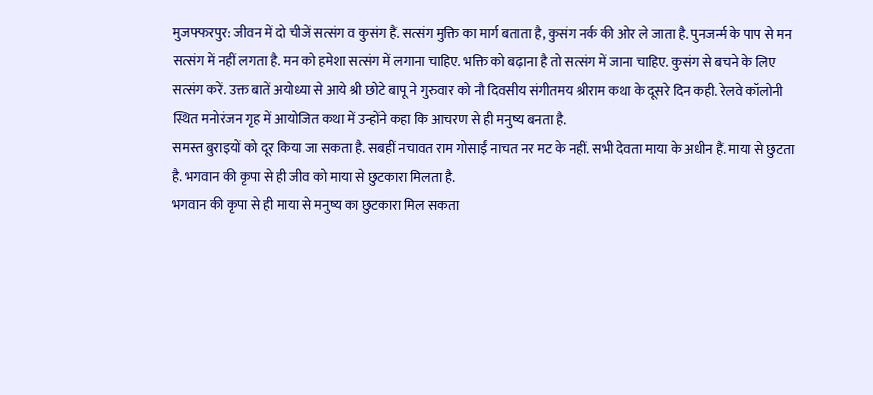मुजफ्फरपुर: जीवन में दो चीजें सत्संग व कुसंग हैं. सत्संग मुक्ति का मार्ग बताता है, कुसंग नर्क की ओर ले जाता है. पुनजर्न्म के पाप से मन सत्संग में नहीं लगता है. मन को हमेशा सत्संग में लगाना चाहिए. भक्ति को बढ़ाना है तो सत्संग में जाना चाहिए. कुसंग से बचने के लिए सत्संग करें. उक्त बातें अयोध्या से आये श्री छोटे बापू ने गुरुवार को नौ दिवसीय संगीतमय श्रीराम कथा के दूसरे दिन कही. रेलवे कॉलोनी स्थित मनोरंजन गृह में आयोजित कथा में उन्होंने कहा कि आचरण से ही मनुष्य बनता है.
समस्त बुराइयों को दूर किया जा सकता है. सबहीं नचावत राम गोसाईं नाचत नर मट के नहीं. सभी देवता माया के अधीन हैं. माया से छुटता है. भगवान की कृपा से ही जीव को माया से छुटकारा मिलता है.
भगवान की कृपा से ही माया से मनुष्य का छुटकारा मिल सकता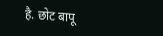है. छोट बापू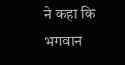ने कहा कि भगवान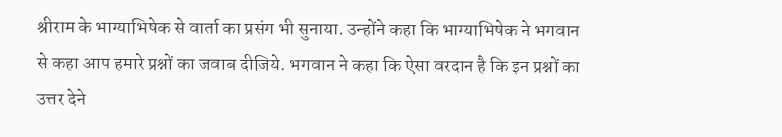श्रीराम के भाग्याभिषेक से वार्ता का प्रसंग भी सुनाया. उन्होंने कहा कि भाग्याभिषेक ने भगवान से कहा आप हमारे प्रश्नों का जवाब दीजिये. भगवान ने कहा कि ऐसा वरदान है कि इन प्रश्नों का उत्तर देने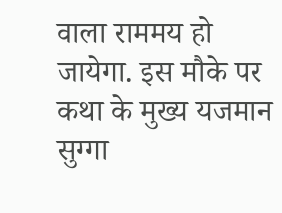वाला राममय हो जायेगा. इस मौके पर कथा के मुख्य यजमान सुग्गा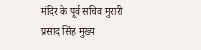मंदिर के पूर्व सचिव मुरारी प्रसाद सिंह मुख्य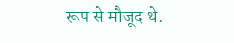रूप से मौजूद थे.